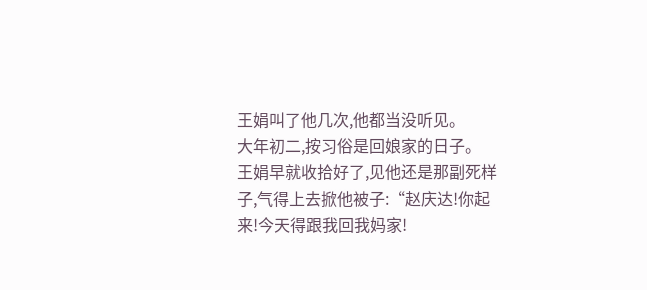王娟叫了他几次,他都当没听见。
大年初二,按习俗是回娘家的日子。
王娟早就收拾好了,见他还是那副死样子,气得上去掀他被子:“赵庆达!你起来!今天得跟我回我妈家!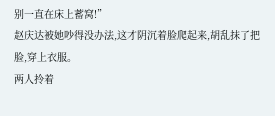别一直在床上蓄窝!”
赵庆达被她吵得没办法,这才阴沉着脸爬起来,胡乱抹了把脸,穿上衣服。
两人拎着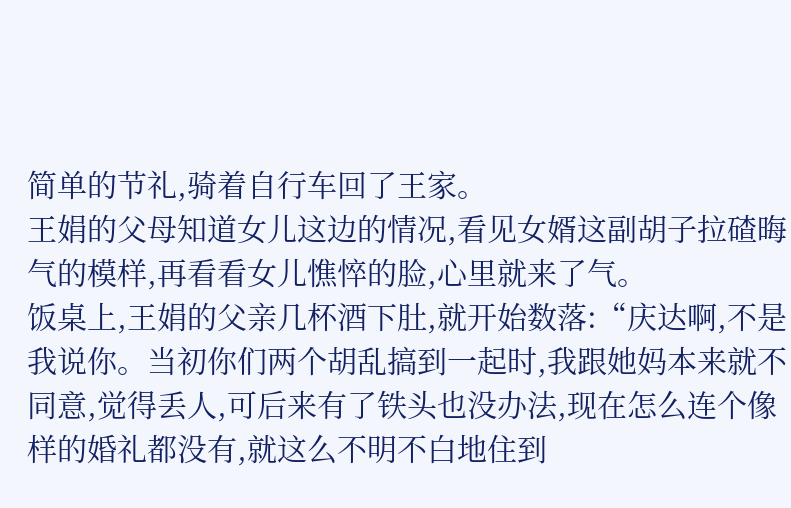简单的节礼,骑着自行车回了王家。
王娟的父母知道女儿这边的情况,看见女婿这副胡子拉碴晦气的模样,再看看女儿憔悴的脸,心里就来了气。
饭桌上,王娟的父亲几杯酒下肚,就开始数落:“庆达啊,不是我说你。当初你们两个胡乱搞到一起时,我跟她妈本来就不同意,觉得丢人,可后来有了铁头也没办法,现在怎么连个像样的婚礼都没有,就这么不明不白地住到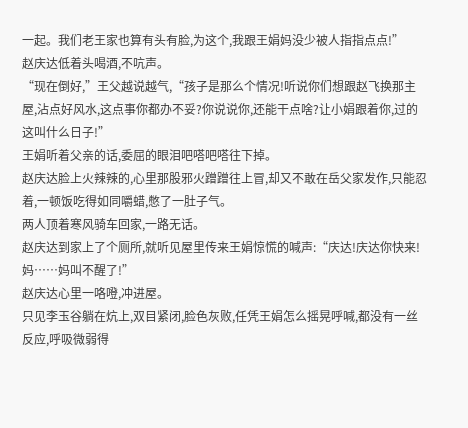一起。我们老王家也算有头有脸,为这个,我跟王娟妈没少被人指指点点!”
赵庆达低着头喝酒,不吭声。
“现在倒好,”王父越说越气,“孩子是那么个情况!听说你们想跟赵飞换那主屋,沾点好风水,这点事你都办不妥?你说说你,还能干点啥?让小娟跟着你,过的这叫什么日子!”
王娟听着父亲的话,委屈的眼泪吧嗒吧嗒往下掉。
赵庆达脸上火辣辣的,心里那股邪火蹭蹭往上冒,却又不敢在岳父家发作,只能忍着,一顿饭吃得如同嚼蜡,憋了一肚子气。
两人顶着寒风骑车回家,一路无话。
赵庆达到家上了个厕所,就听见屋里传来王娟惊慌的喊声:“庆达!庆达你快来!妈……妈叫不醒了!”
赵庆达心里一咯噔,冲进屋。
只见李玉谷躺在炕上,双目紧闭,脸色灰败,任凭王娟怎么摇晃呼喊,都没有一丝反应,呼吸微弱得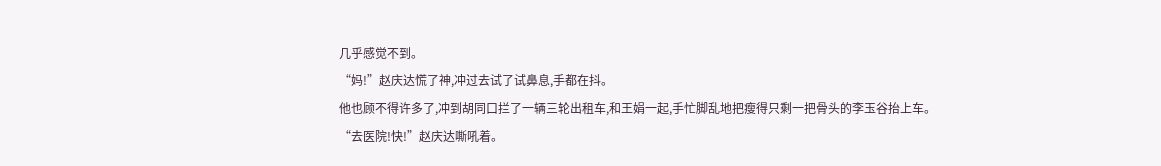几乎感觉不到。
“妈!”赵庆达慌了神,冲过去试了试鼻息,手都在抖。
他也顾不得许多了,冲到胡同口拦了一辆三轮出租车,和王娟一起,手忙脚乱地把瘦得只剩一把骨头的李玉谷抬上车。
“去医院!快!”赵庆达嘶吼着。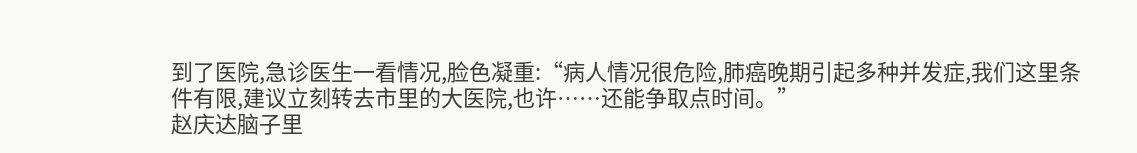到了医院,急诊医生一看情况,脸色凝重:“病人情况很危险,肺癌晚期引起多种并发症,我们这里条件有限,建议立刻转去市里的大医院,也许……还能争取点时间。”
赵庆达脑子里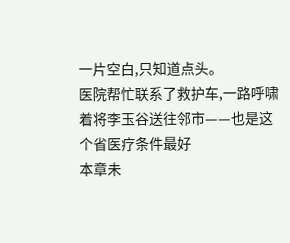一片空白,只知道点头。
医院帮忙联系了救护车,一路呼啸着将李玉谷送往邻市——也是这个省医疗条件最好
本章未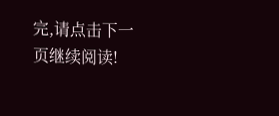完,请点击下一页继续阅读!